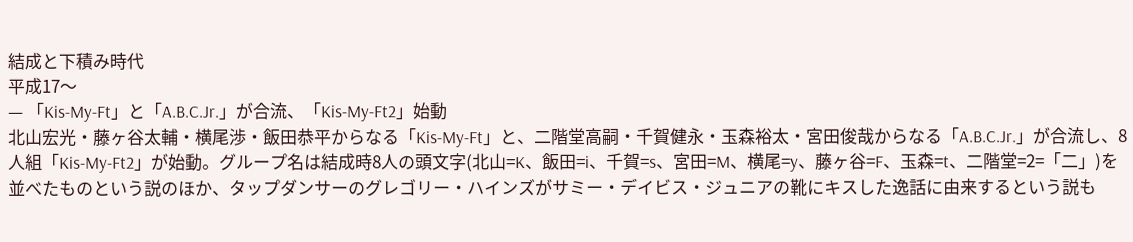結成と下積み時代
平成17〜
— 「Kis-My-Ft」と「A.B.C.Jr.」が合流、「Kis-My-Ft2」始動
北山宏光・藤ヶ谷太輔・横尾渉・飯田恭平からなる「Kis-My-Ft」と、二階堂高嗣・千賀健永・玉森裕太・宮田俊哉からなる「A.B.C.Jr.」が合流し、8人組「Kis-My-Ft2」が始動。グループ名は結成時8人の頭文字(北山=K、飯田=i、千賀=s、宮田=M、横尾=y、藤ヶ谷=F、玉森=t、二階堂=2=「二」)を並べたものという説のほか、タップダンサーのグレゴリー・ハインズがサミー・デイビス・ジュニアの靴にキスした逸話に由来するという説も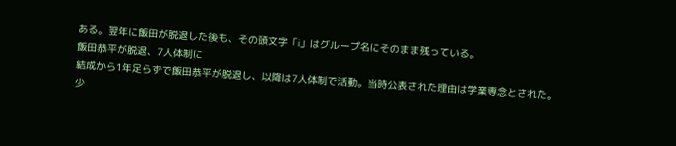ある。翌年に飯田が脱退した後も、その頭文字「i」はグループ名にそのまま残っている。
飯田恭平が脱退、7人体制に
結成から1年足らずで飯田恭平が脱退し、以降は7人体制で活動。当時公表された理由は学業専念とされた。
少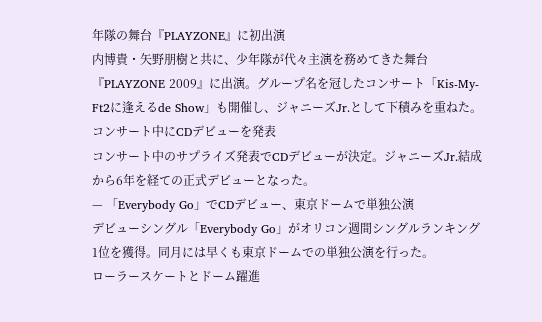年隊の舞台『PLAYZONE』に初出演
内博貴・矢野朋樹と共に、少年隊が代々主演を務めてきた舞台『PLAYZONE 2009』に出演。グループ名を冠したコンサート「Kis-My-Ft2に逢えるde Show」も開催し、ジャニーズJr.として下積みを重ねた。
コンサート中にCDデビューを発表
コンサート中のサプライズ発表でCDデビューが決定。ジャニーズJr.結成から6年を経ての正式デビューとなった。
— 「Everybody Go」でCDデビュー、東京ドームで単独公演
デビューシングル「Everybody Go」がオリコン週間シングルランキング1位を獲得。同月には早くも東京ドームでの単独公演を行った。
ローラースケートとドーム躍進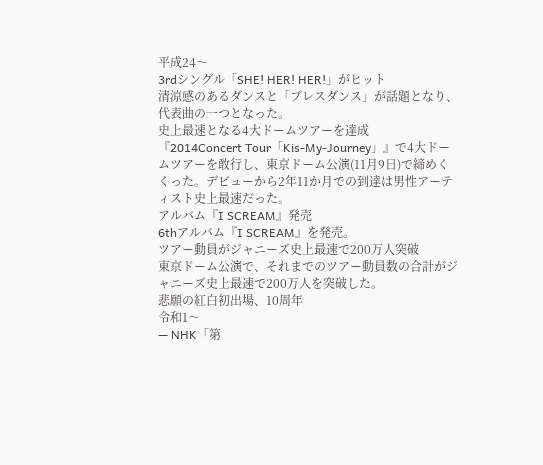平成24〜
3rdシングル「SHE! HER! HER!」がヒット
清涼感のあるダンスと「ブレスダンス」が話題となり、代表曲の一つとなった。
史上最速となる4大ドームツアーを達成
『2014Concert Tour「Kis-My-Journey」』で4大ドームツアーを敢行し、東京ドーム公演(11月9日)で締めくくった。デビューから2年11か月での到達は男性アーティスト史上最速だった。
アルバム『I SCREAM』発売
6thアルバム『I SCREAM』を発売。
ツアー動員がジャニーズ史上最速で200万人突破
東京ドーム公演で、それまでのツアー動員数の合計がジャニーズ史上最速で200万人を突破した。
悲願の紅白初出場、10周年
令和1〜
— NHK「第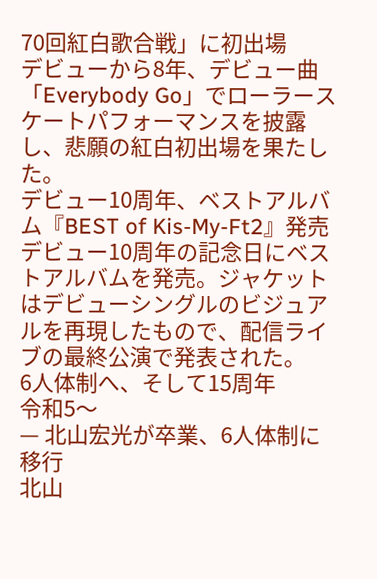70回紅白歌合戦」に初出場
デビューから8年、デビュー曲「Everybody Go」でローラースケートパフォーマンスを披露し、悲願の紅白初出場を果たした。
デビュー10周年、ベストアルバム『BEST of Kis-My-Ft2』発売
デビュー10周年の記念日にベストアルバムを発売。ジャケットはデビューシングルのビジュアルを再現したもので、配信ライブの最終公演で発表された。
6人体制へ、そして15周年
令和5〜
— 北山宏光が卒業、6人体制に移行
北山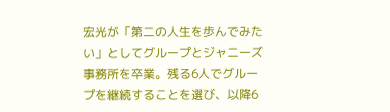宏光が「第二の人生を歩んでみたい」としてグループとジャニーズ事務所を卒業。残る6人でグループを継続することを選び、以降6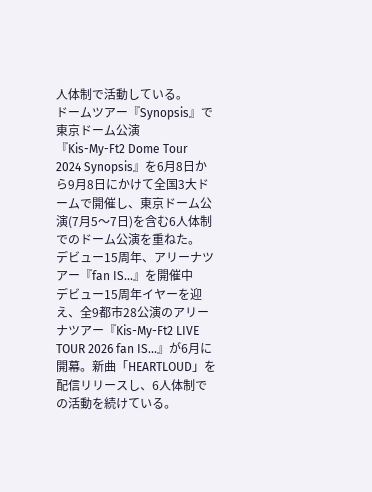人体制で活動している。
ドームツアー『Synopsis』で東京ドーム公演
『Kis-My-Ft2 Dome Tour 2024 Synopsis』を6月8日から9月8日にかけて全国3大ドームで開催し、東京ドーム公演(7月5〜7日)を含む6人体制でのドーム公演を重ねた。
デビュー15周年、アリーナツアー『fan IS...』を開催中
デビュー15周年イヤーを迎え、全9都市28公演のアリーナツアー『Kis-My-Ft2 LIVE TOUR 2026 fan IS...』が6月に開幕。新曲「HEARTLOUD」を配信リリースし、6人体制での活動を続けている。